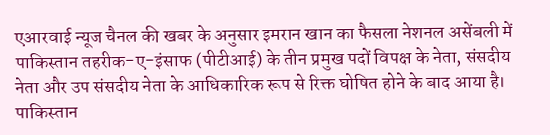एआरवाई न्यूज चैनल की खबर के अनुसार इमरान खान का फैसला नेशनल असेंबली में पाकिस्तान तहरीक-ए-इंसाफ (पीटीआई) के तीन प्रमुख पदों विपक्ष के नेता, संसदीय नेता और उप संसदीय नेता के आधिकारिक रूप से रिक्त घोषित होने के बाद आया है। पाकिस्तान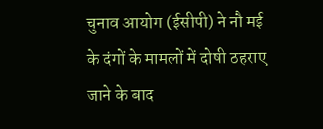चुनाव आयोग (ईसीपी) ने नौ मई के दंगों के मामलों में दोषी ठहराए जाने के बाद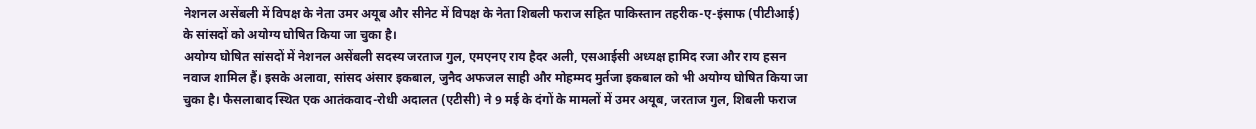नेशनल असेंबली में विपक्ष के नेता उमर अयूब और सीनेट में विपक्ष के नेता शिबली फराज सहित पाकिस्तान तहरीक-ए-इंसाफ (पीटीआई) के सांसदों को अयोग्य घोषित किया जा चुका है।
अयोग्य घोषित सांसदों में नेशनल असेंबली सदस्य जरताज गुल, एमएनए राय हैदर अली, एसआईसी अध्यक्ष हामिद रजा और राय हसन नवाज शामिल हैं। इसके अलावा, सांसद अंसार इकबाल, जुनैद अफजल साही और मोहम्मद मुर्तजा इकबाल को भी अयोग्य घोषित किया जा चुका है। फैसलाबाद स्थित एक आतंकवाद-रोधी अदालत (एटीसी) ने 9 मई के दंगों के मामलों में उमर अयूब, जरताज गुल, शिबली फराज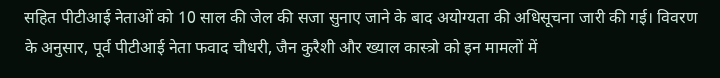सहित पीटीआई नेताओं को 10 साल की जेल की सजा सुनाए जाने के बाद अयोग्यता की अधिसूचना जारी की गई। विवरण के अनुसार, पूर्व पीटीआई नेता फवाद चौधरी, जैन कुरैशी और ख्याल कास्त्रो को इन मामलों में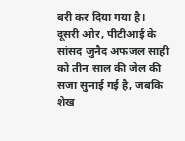बरी कर दिया गया है।
दूसरी ओर, पीटीआई के सांसद जुनैद अफजल साही को तीन साल की जेल की सजा सुनाई गई है, जबकि शेख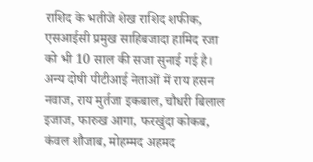राशिद के भतीजे शेख राशिद शफीक, एसआईसी प्रमुख साहिबजादा हामिद रजा को भी 10 साल की सजा सुनाई गई है। अन्य दोषी पीटीआई नेताओं में राय हसन नवाज, राय मुर्तजा इकबाल, चौधरी बिलाल इजाज, फारुख आगा, फरखुंदा कोकब, कंवल शौजाब, मोहम्मद अहमद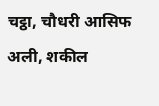चट्ठा, चौधरी आसिफ अली, शकील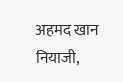अहमद खान नियाजी,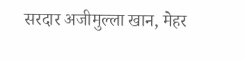सरदार अजीमुल्ला खान, मेहर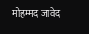मोहम्मद जावेद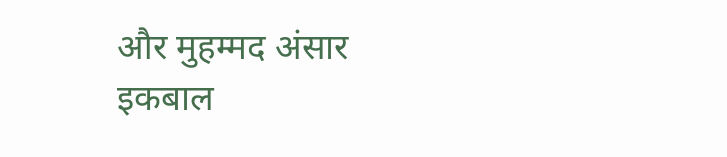और मुहम्मद अंसार इकबाल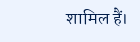शामिल हैं।